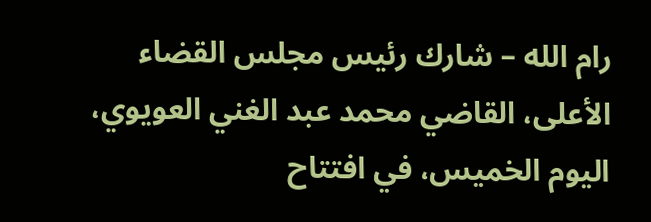رام الله – شارك رئيس مجلس القضاء الأعلى، القاضي محمد عبد الغني العويوي، اليوم الخميس، في افتتاح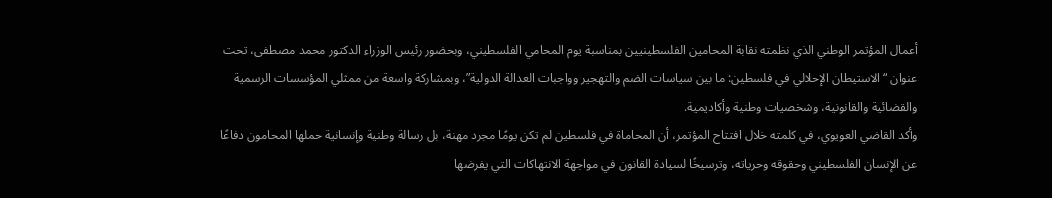أعمال المؤتمر الوطني الذي نظمته نقابة المحامين الفلسطينيين بمناسبة يوم المحامي الفلسطيني، وبحضور رئيس الوزراء الدكتور محمد مصطفى، تحت عنوان “الاستيطان الإحلالي في فلسطين: ما بين سياسات الضم والتهجير وواجبات العدالة الدولية”، وبمشاركة واسعة من ممثلي المؤسسات الرسمية والقضائية والقانونية، وشخصيات وطنية وأكاديمية.
وأكد القاضي العويوي، في كلمته خلال افتتاح المؤتمر، أن المحاماة في فلسطين لم تكن يومًا مجرد مهنة، بل رسالة وطنية وإنسانية حملها المحامون دفاعًا عن الإنسان الفلسطيني وحقوقه وحرياته، وترسيخًا لسيادة القانون في مواجهة الانتهاكات التي يفرضها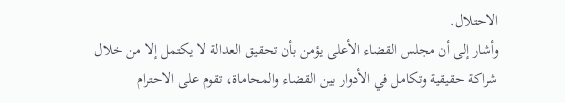الاحتلال.
وأشار إلى أن مجلس القضاء الأعلى يؤمن بأن تحقيق العدالة لا يكتمل إلا من خلال شراكة حقيقية وتكامل في الأدوار بين القضاء والمحاماة، تقوم على الاحترام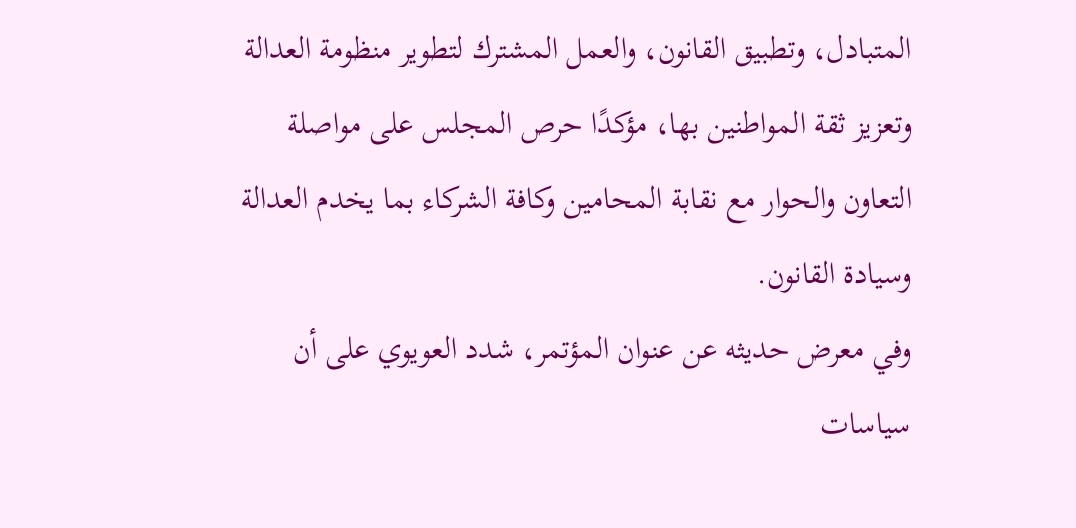المتبادل، وتطبيق القانون، والعمل المشترك لتطوير منظومة العدالة وتعزيز ثقة المواطنين بها، مؤكدًا حرص المجلس على مواصلة التعاون والحوار مع نقابة المحامين وكافة الشركاء بما يخدم العدالة وسيادة القانون.
وفي معرض حديثه عن عنوان المؤتمر، شدد العويوي على أن سياسات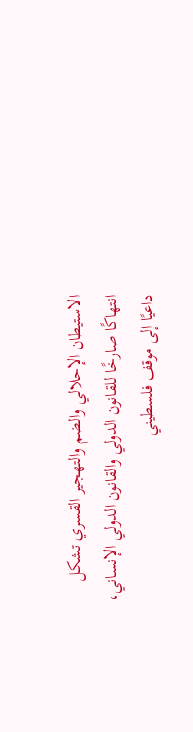الاستيطان الإحلالي والضم والتهجير القسري تشكل انتهاكًا صارخًا للقانون الدولي والقانون الدولي الإنساني، داعيًا إلى موقف فلسطيني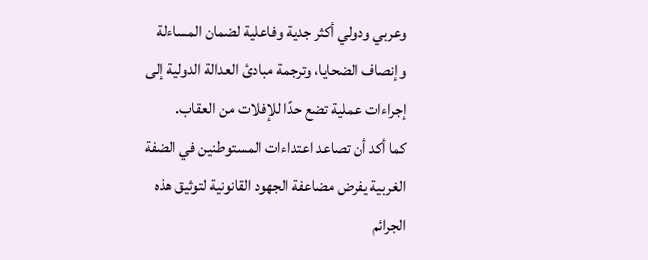وعربي ودولي أكثر جدية وفاعلية لضمان المساءلة وإنصاف الضحايا، وترجمة مبادئ العدالة الدولية إلى إجراءات عملية تضع حدًا للإفلات من العقاب.
كما أكد أن تصاعد اعتداءات المستوطنين في الضفة الغربية يفرض مضاعفة الجهود القانونية لتوثيق هذه الجرائم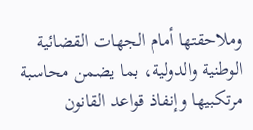وملاحقتها أمام الجهات القضائية الوطنية والدولية، بما يضمن محاسبة مرتكبيها وإنفاذ قواعد القانون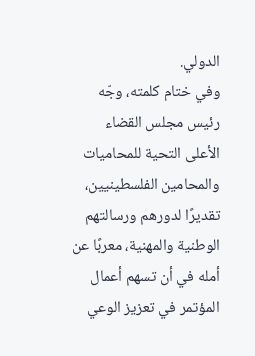الدولي.
وفي ختام كلمته، وجّه رئيس مجلس القضاء الأعلى التحية للمحاميات والمحامين الفلسطينيين، تقديرًا لدورهم ورسالتهم الوطنية والمهنية، معربًا عن أمله في أن تسهم أعمال المؤتمر في تعزيز الوعي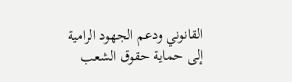القانوني ودعم الجهود الرامية إلى حماية حقوق الشعب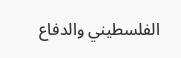الفلسطيني والدفاع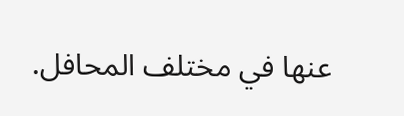عنها في مختلف المحافل.